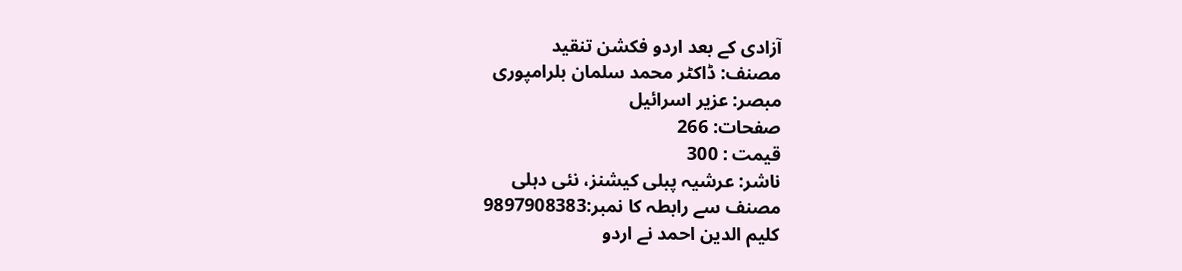آزادی کے بعد اردو فکشن تنقید
مصنف: ڈاکٹر محمد سلمان بلرامپوری
مبصر: عزیر اسرائیل
صفحات: 266
قیمت : 300
ناشر: عرشیہ پبلی کیشنز، نئی دہلی
مصنف سے رابطہ کا نمبر:9897908383
کلیم الدین احمد نے اردو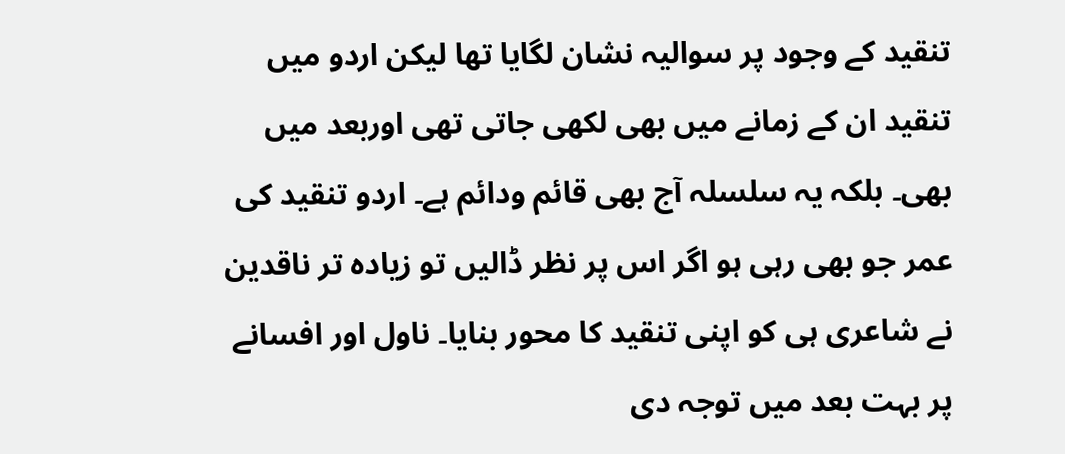تنقید کے وجود پر سوالیہ نشان لگایا تھا لیکن اردو میں تنقید ان کے زمانے میں بھی لکھی جاتی تھی اوربعد میں بھی۔ بلکہ یہ سلسلہ آج بھی قائم ودائم ہے۔ اردو تنقید کی عمر جو بھی رہی ہو اگر اس پر نظر ڈالیں تو زیادہ تر ناقدین نے شاعری ہی کو اپنی تنقید کا محور بنایا۔ ناول اور افسانے پر بہت بعد میں توجہ دی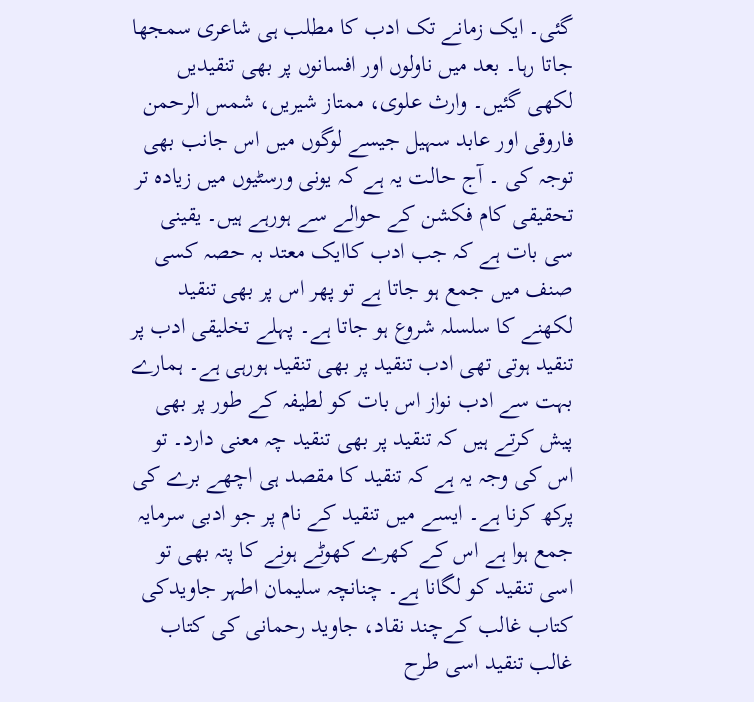گئی۔ ایک زمانے تک ادب کا مطلب ہی شاعری سمجھا جاتا رہا۔ بعد میں ناولوں اور افسانوں پر بھی تنقیدیں لکھی گئیں۔ وارث علوی، ممتاز شیریں، شمس الرحمن فاروقی اور عابد سہیل جیسے لوگوں میں اس جانب بھی توجہ کی ۔ آج حالت یہ ہے کہ یونی ورسٹیوں میں زیادہ تر تحقیقی کام فکشن کے حوالے سے ہورہے ہیں۔ یقینی سی بات ہے کہ جب ادب کاایک معتد بہ حصہ کسی صنف میں جمع ہو جاتا ہے تو پھر اس پر بھی تنقید لکھنے کا سلسلہ شروع ہو جاتا ہے۔ پہلے تخلیقی ادب پر تنقید ہوتی تھی ادب تنقید پر بھی تنقید ہورہی ہے۔ ہمارے بہت سے ادب نواز اس بات کو لطیفہ کے طور پر بھی پیش کرتے ہیں کہ تنقید پر بھی تنقید چہ معنی دارد۔ تو اس کی وجہ یہ ہے کہ تنقید کا مقصد ہی اچھے برے کی پرکھ کرنا ہے۔ ایسے میں تنقید کے نام پر جو ادبی سرمایہ جمع ہوا ہے اس کے کھرے کھوٹے ہونے کا پتہ بھی تو اسی تنقید کو لگانا ہے۔ چنانچہ سلیمان اطہر جاویدکی کتاب غالب کےچند نقاد، جاوید رحمانی کی کتاب غالب تنقید اسی طرح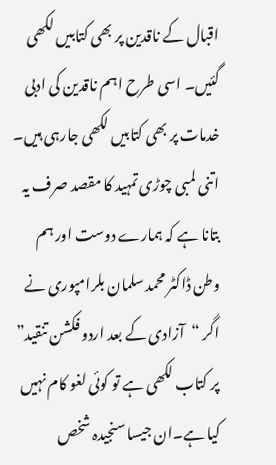اقبال کے ناقدین پر بھی کتابیں لکھی گئیں۔ اسی طرح اہم ناقدین کی ادبی خدمات پر بھی کتابیں لکھی جارہی ہیں۔
اتنی لمبی چوڑی تمہید کا مقصد صرف یہ بتانا ہے کہ ہمارے دوست اور ہم وطن ڈاکٹر محمد سلمان بلرامپوری نے اگر “آزادی کے بعد اردو فکشن تنقید” پر کتاب لکھی ہے تو کوئی لغو کام نہیں کیا ہے۔ان جیسا سنجیدہ شخص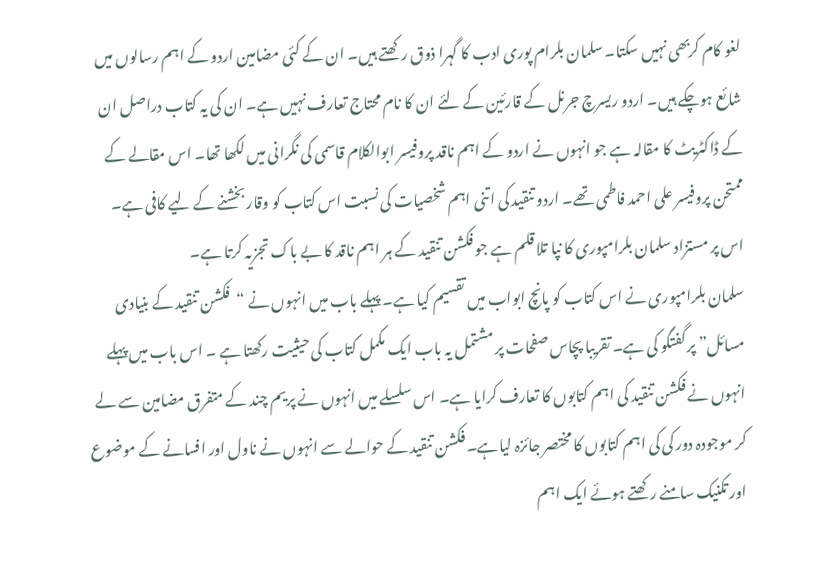لغو کام کربھی نہیں سکتا۔ سلمان بلرام پوری ادب کا گہرا ذوق رکھتے ہیں۔ ان کے کئی مضامین اردو کے اہم رسالوں میں شائع ہوچکے ہیں۔ اردو ریسرچ جرنل کے قارئین کے لئے ان کا نام محتاج تعارف نہیں ہے۔ ان کی یہ کتاب دراصل ان کے ڈاکٹریٹ کا مقالہ ہے جو انہوں نے اردو کے اہم ناقد پروفیسر ابوالکلام قاسمی کی نگرانی میں لکھا تھا۔ اس مقالے کے ممتحن پروفیسر علی احمد فاطمی تھے۔ اردو تنقید کی اتنی اہم شخصیات کی نسبت اس کتاب کو وقار بخشنے کے لیے کافی ہے۔ اس پر مستزاد سلمان بلرامپوری کا نپا تلا قلم ہے جو فکشن تنقید کے ہر اہم ناقد کا بے باک تجزیہ کرتا ہے۔
سلمان بلرامپوری نے اس کتاب کو پانچ ابواب میں تقسیم کیا ہے۔ پہلے باب میں انہوں نے “فکشن تنقید کے بنیادی مسائل” پر گفتگو کی ہے۔ تقریبا پچاس صفحات پر مشتمل یہ باب ایک مکمل کتاب کی حیثیت رکھتا ہے ۔ اس باب میں پہلے انہوں نے فکشن تنقید کی اہم کتابوں کا تعارف کرایا ہے۔ اس سلسلے میں انہوں نے پریم چند کے متفرق مضامین سے لے کر موجودہ دور کی کی اہم کتابوں کا مختصر جائزہ لیاہے۔ فکشن تنقید کے حوالے سے انہوں نے ناول اور افسانے کے موضوع اور تکنیک سامنے رکھتے ہوئے ایک اہم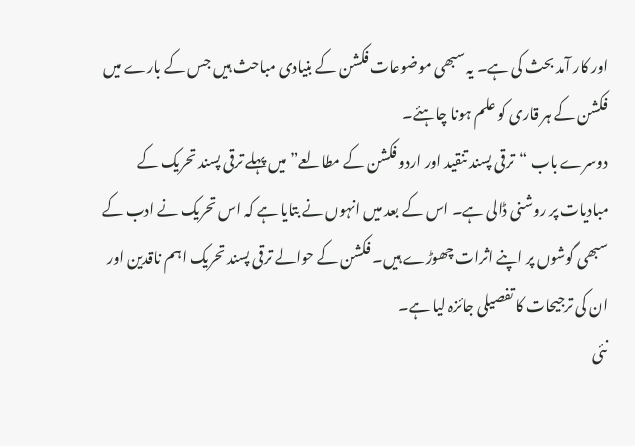اور کار آمد بحث کی ہے۔ یہ سبھی موضوعات فکشن کے بنیادی مباحث ہیں جس کے بارے میں فکشن کے ہر قاری کو علم ہونا چاہئے۔
دوسرے باب “ترقی پسند تنقید اور اردو فکشن کے مطالعے” میں پہلے ترقی پسند تحریک کے مبادیات پر روشنی ڈالی ہے۔ اس کے بعد میں انہوں نے بتایا ہے کہ اس تحریک نے ادب کے سبھی گوشوں پر اپنے اثرات چھوڑے ہیں۔ فکشن کے حوالے ترقی پسند تحریک اہم ناقدین اور ان کی ترجیحات کا تفصیلی جائزہ لیا ہے۔
نئی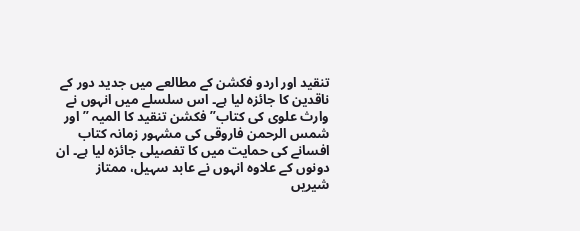تنقید اور اردو فکشن کے مطالعے میں جدید دور کے ناقدین کا جائزہ لیا ہے۔ اس سلسلے میں انہوں نے وارث علوی کی کتاب”فکشن تنقید کا المیہ ” اور شمس الرحمن فاروقی کی مشہور زمانہ کتاب افسانے کی حمایت میں کا تفصیلی جائزہ لیا ہے۔ ان دونوں کے علاوہ انہوں نے عابد سہیل، ممتاز شیریں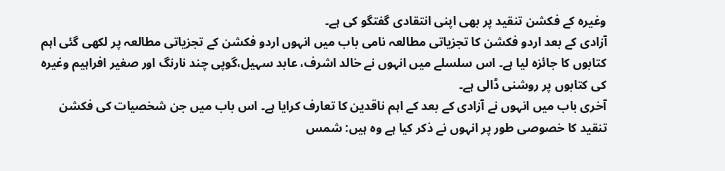وغیرہ کے فکشن تنقید پر بھی اپنی انتقادی گفتگو کی ہے۔
آزادی کے بعد اردو فکشن کا تجزیاتی مطالعہ نامی باب میں انہوں اردو فکشن کے تجزیاتی مطالعہ پر لکھی گئی اہم کتابوں کا جائزہ لیا ہے۔ اس سلسلے میں انہوں نے خالد اشرف، عابد سہیل،گوپی چند نارنگ اور صغیر افراہیم وغیرہ کی کتابوں پر روشنی ڈالی ہے۔
آخری باب میں انہوں نے آزادی کے بعد کے اہم ناقدین کا تعارف کرایا ہے۔ اس باب میں جن شخصیات کی فکشن تنقید کا خصوصی طور پر انہوں نے ذکر کیا ہے وہ ہیں: شمس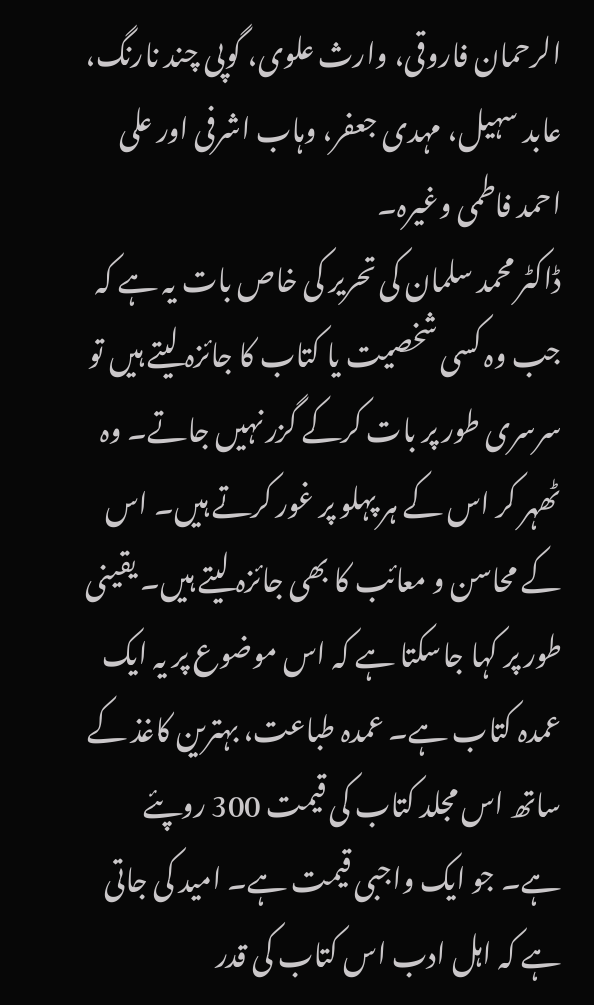الرحمان فاروقی، وارث علوی، گوپی چند نارنگ، عابد سہیل، مہدی جعفر، وہاب اشرفی اور علی احمد فاطمی وغیرہ۔
ڈاکٹر محمد سلمان کی تحریر کی خاص بات یہ ہے کہ جب وہ کسی شخصیت یا کتاب کا جائزہ لیتے ہیں تو سرسری طور پر بات کرکے گزر نہیں جاتے۔ وہ ٹھہر کر اس کے ہر پہلو پر غور کرتے ہیں۔ اس کے محاسن و معائب کا بھی جائزہ لیتے ہیں۔ یقینی طور پر کہا جاسکتا ہے کہ اس موضوع پر یہ ایک عمدہ کتاب ہے۔ عمدہ طباعت، بہترین کاغذ کے ساتھ اس مجلد کتاب کی قیمت 300 روپئے ہے۔ جو ایک واجبی قیمت ہے۔ امید کی جاتی ہے کہ اہل ادب اس کتاب کی قدر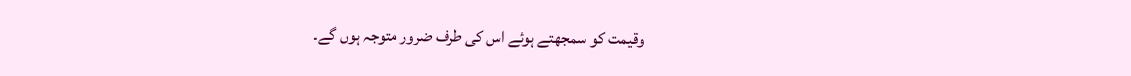وقیمت کو سمجھتے ہوئے اس کی طرف ضرور متوجہ ہوں گے۔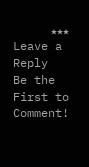٭٭٭
Leave a Reply
Be the First to Comment!